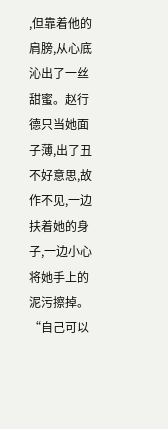,但靠着他的肩膀,从心底沁出了一丝甜蜜。赵行德只当她面子薄,出了丑不好意思,故作不见,一边扶着她的身子,一边小心将她手上的泥污擦掉。
“自己可以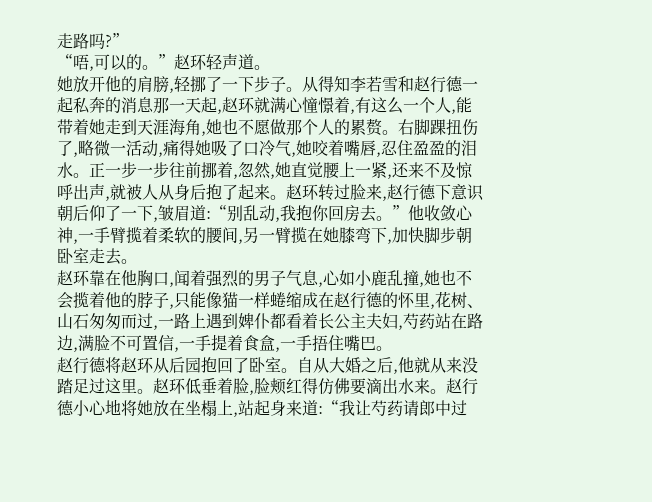走路吗?”
“唔,可以的。”赵环轻声道。
她放开他的肩膀,轻挪了一下步子。从得知李若雪和赵行德一起私奔的消息那一天起,赵环就满心憧憬着,有这么一个人,能带着她走到天涯海角,她也不愿做那个人的累赘。右脚踝扭伤了,略微一活动,痛得她吸了口冷气,她咬着嘴唇,忍住盈盈的泪水。正一步一步往前挪着,忽然,她直觉腰上一紧,还来不及惊呼出声,就被人从身后抱了起来。赵环转过脸来,赵行德下意识朝后仰了一下,皱眉道:“别乱动,我抱你回房去。”他收敛心神,一手臂揽着柔软的腰间,另一臂揽在她膝弯下,加快脚步朝卧室走去。
赵环靠在他胸口,闻着强烈的男子气息,心如小鹿乱撞,她也不会揽着他的脖子,只能像猫一样蜷缩成在赵行德的怀里,花树、山石匆匆而过,一路上遇到婢仆都看着长公主夫妇,芍药站在路边,满脸不可置信,一手提着食盒,一手捂住嘴巴。
赵行德将赵环从后园抱回了卧室。自从大婚之后,他就从来没踏足过这里。赵环低垂着脸,脸颊红得仿佛要滴出水来。赵行德小心地将她放在坐榻上,站起身来道:“我让芍药请郎中过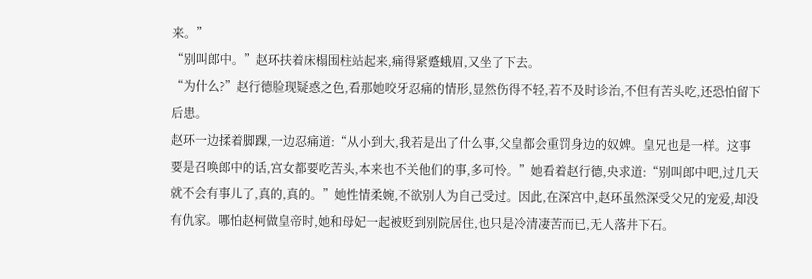来。”
“别叫郎中。”赵环扶着床榻围柱站起来,痛得紧蹙蛾眉,又坐了下去。
“为什么?”赵行德脸现疑惑之色,看那她咬牙忍痛的情形,显然伤得不轻,若不及时诊治,不但有苦头吃,还恐怕留下后患。
赵环一边揉着脚踝,一边忍痛道:“从小到大,我若是出了什么事,父皇都会重罚身边的奴婢。皇兄也是一样。这事要是召唤郎中的话,宫女都要吃苦头,本来也不关他们的事,多可怜。”她看着赵行德,央求道:“别叫郎中吧,过几天就不会有事儿了,真的,真的。”她性情柔婉,不欲别人为自己受过。因此,在深宫中,赵环虽然深受父兄的宠爱,却没有仇家。哪怕赵柯做皇帝时,她和母妃一起被贬到别院居住,也只是冷清凄苦而已,无人落井下石。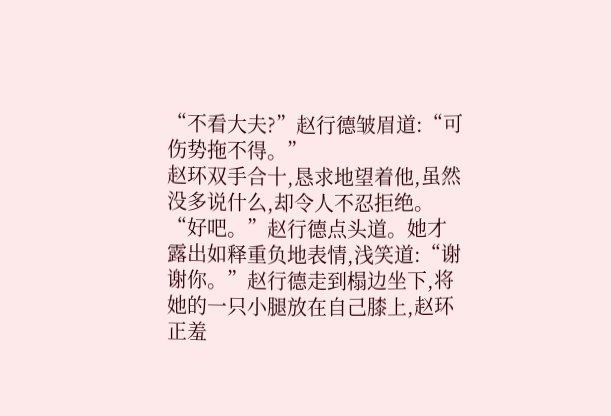“不看大夫?”赵行德皱眉道:“可伤势拖不得。”
赵环双手合十,恳求地望着他,虽然没多说什么,却令人不忍拒绝。
“好吧。”赵行德点头道。她才露出如释重负地表情,浅笑道:“谢谢你。”赵行德走到榻边坐下,将她的一只小腿放在自己膝上,赵环正羞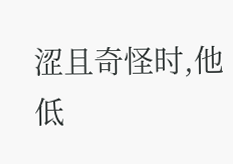涩且奇怪时,他低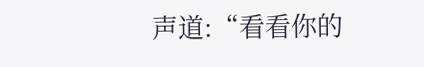声道:“看看你的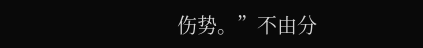伤势。”不由分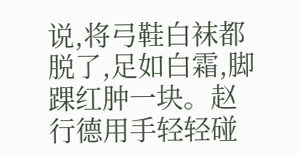说,将弓鞋白袜都脱了,足如白霜,脚踝红肿一块。赵行德用手轻轻碰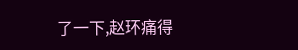了一下,赵环痛得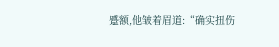蹙额,他皱着眉道:“确实扭伤